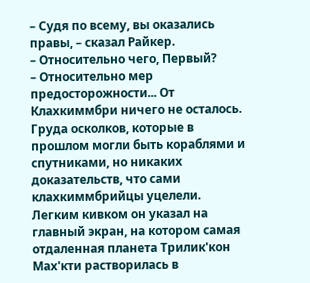– Судя по всему, вы оказались правы, – сказал Райкер.
– Относительно чего, Первый?
– Относительно мер предосторожности... От Клахкиммбри ничего не осталось. Груда осколков, которые в прошлом могли быть кораблями и спутниками, но никаких доказательств, что сами клахкиммбрийцы уцелели.
Легким кивком он указал на главный экран, на котором самая отдаленная планета Трилик'кон Мах'кти растворилась в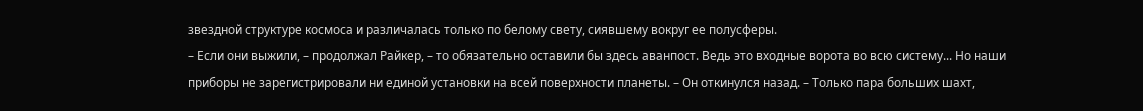звездной структуре космоса и различалась только по белому свету, сиявшему вокруг ее полусферы.
– Если они выжили, – продолжал Райкер, – то обязательно оставили бы здесь аванпост. Ведь это входные ворота во всю систему... Но наши приборы не зарегистрировали ни единой установки на всей поверхности планеты. – Он откинулся назад. – Только пара больших шахт,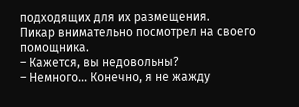подходящих для их размещения.
Пикар внимательно посмотрел на своего помощника.
– Кажется, вы недовольны?
– Немного... Конечно, я не жажду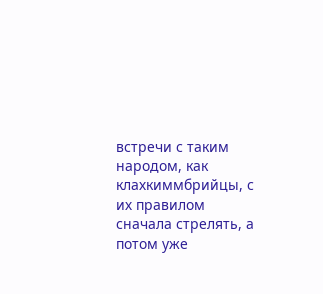встречи с таким народом, как клахкиммбрийцы, с их правилом сначала стрелять, а потом уже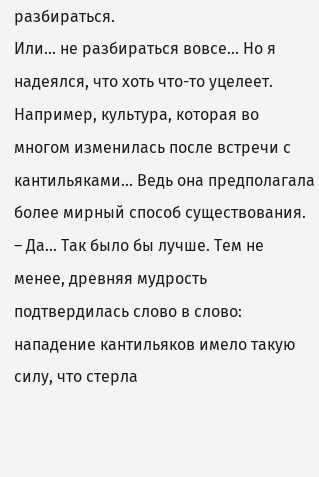разбираться.
Или... не разбираться вовсе... Но я надеялся, что хоть что-то уцелеет.
Например, культура, которая во многом изменилась после встречи с кантильяками... Ведь она предполагала более мирный способ существования.
– Да... Так было бы лучше. Тем не менее, древняя мудрость подтвердилась слово в слово: нападение кантильяков имело такую силу, что стерла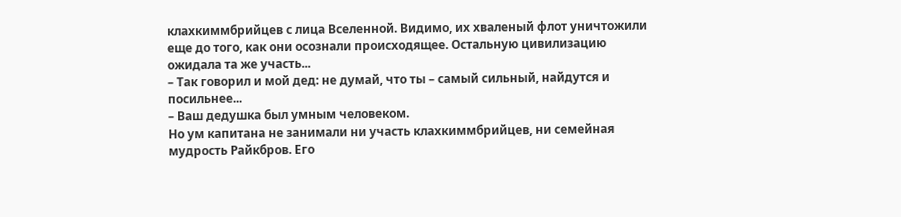клахкиммбрийцев с лица Вселенной. Видимо, их хваленый флот уничтожили еще до того, как они осознали происходящее. Остальную цивилизацию ожидала та же участь...
– Так говорил и мой дед: не думай, что ты – самый сильный, найдутся и посильнее...
– Ваш дедушка был умным человеком.
Но ум капитана не занимали ни участь клахкиммбрийцев, ни семейная мудрость Райкбров. Его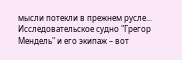мысли потекли в прежнем русле... Исследовательское судно "Грегор Мендель" и его экипаж – вот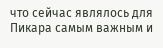что сейчас являлось для Пикара самым важным и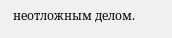неотложным делом.